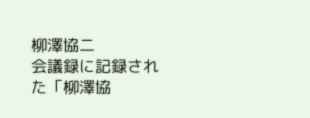柳澤協二
会議録に記録された「柳澤協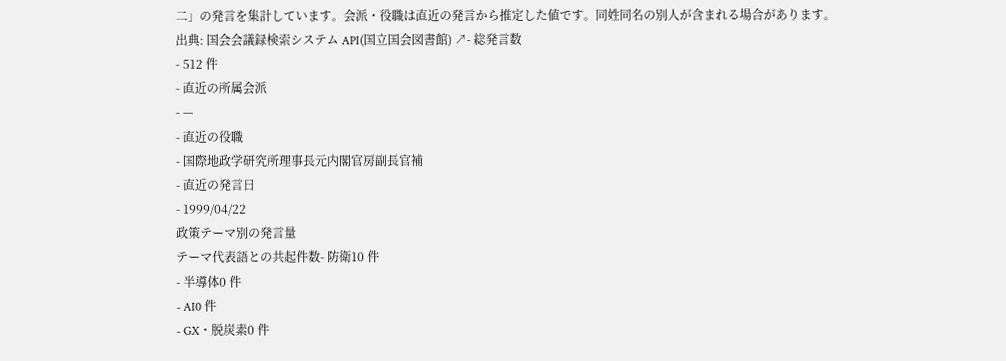二」の発言を集計しています。会派・役職は直近の発言から推定した値です。同姓同名の別人が含まれる場合があります。
出典: 国会会議録検索システム API(国立国会図書館) ↗- 総発言数
- 512 件
- 直近の所属会派
- —
- 直近の役職
- 国際地政学研究所理事長元内閣官房副長官補
- 直近の発言日
- 1999/04/22
政策テーマ別の発言量
テーマ代表語との共起件数- 防衛10 件
- 半導体0 件
- AI0 件
- GX・脱炭素0 件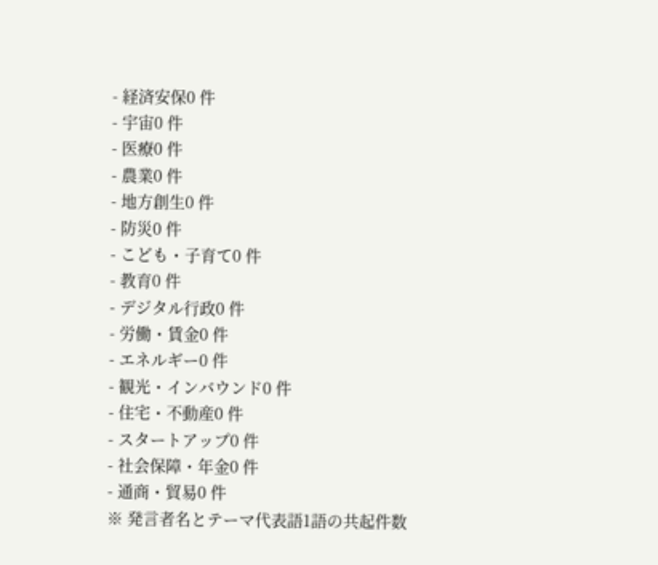- 経済安保0 件
- 宇宙0 件
- 医療0 件
- 農業0 件
- 地方創生0 件
- 防災0 件
- こども・子育て0 件
- 教育0 件
- デジタル行政0 件
- 労働・賃金0 件
- エネルギー0 件
- 観光・インバウンド0 件
- 住宅・不動産0 件
- スタートアップ0 件
- 社会保障・年金0 件
- 通商・貿易0 件
※ 発言者名とテーマ代表語1語の共起件数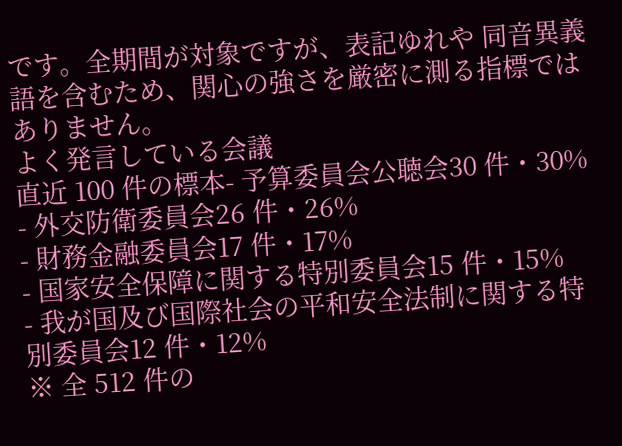です。全期間が対象ですが、表記ゆれや 同音異義語を含むため、関心の強さを厳密に測る指標ではありません。
よく発言している会議
直近 100 件の標本- 予算委員会公聴会30 件・30%
- 外交防衛委員会26 件・26%
- 財務金融委員会17 件・17%
- 国家安全保障に関する特別委員会15 件・15%
- 我が国及び国際社会の平和安全法制に関する特別委員会12 件・12%
※ 全 512 件の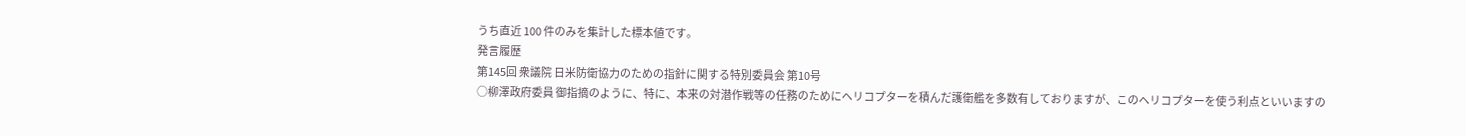うち直近 100 件のみを集計した標本値です。
発言履歴
第145回 衆議院 日米防衛協力のための指針に関する特別委員会 第10号
○柳澤政府委員 御指摘のように、特に、本来の対潜作戦等の任務のためにヘリコプターを積んだ護衛艦を多数有しておりますが、このヘリコプターを使う利点といいますの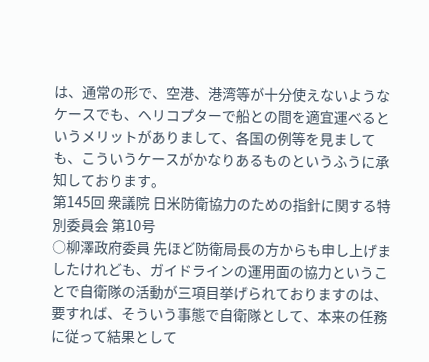は、通常の形で、空港、港湾等が十分使えないようなケースでも、ヘリコプターで船との間を適宜運べるというメリットがありまして、各国の例等を見ましても、こういうケースがかなりあるものというふうに承知しております。
第145回 衆議院 日米防衛協力のための指針に関する特別委員会 第10号
○柳澤政府委員 先ほど防衛局長の方からも申し上げましたけれども、ガイドラインの運用面の協力ということで自衛隊の活動が三項目挙げられておりますのは、要すれば、そういう事態で自衛隊として、本来の任務に従って結果として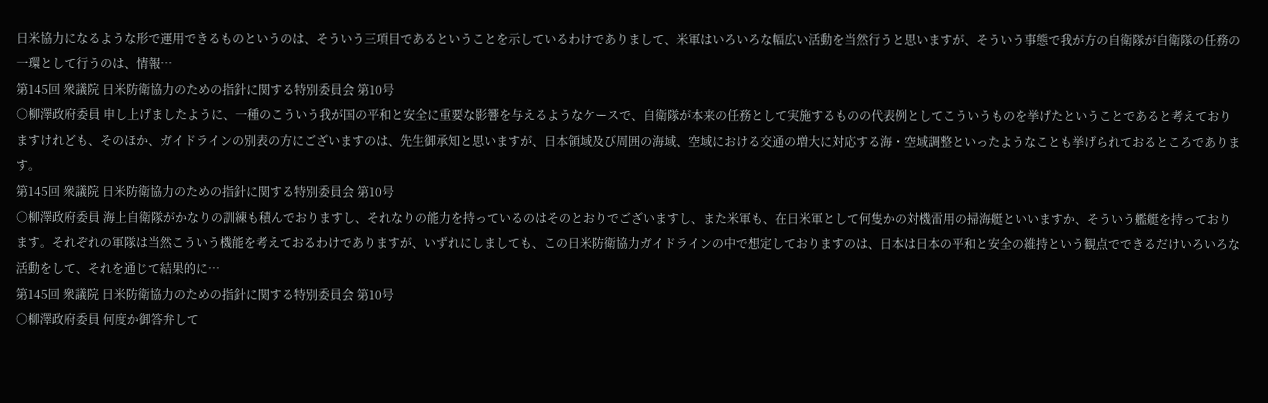日米協力になるような形で運用できるものというのは、そういう三項目であるということを示しているわけでありまして、米軍はいろいろな幅広い活動を当然行うと思いますが、そういう事態で我が方の自衛隊が自衛隊の任務の一環として行うのは、情報…
第145回 衆議院 日米防衛協力のための指針に関する特別委員会 第10号
○柳澤政府委員 申し上げましたように、一種のこういう我が国の平和と安全に重要な影響を与えるようなケースで、自衛隊が本来の任務として実施するものの代表例としてこういうものを挙げたということであると考えておりますけれども、そのほか、ガイドラインの別表の方にございますのは、先生御承知と思いますが、日本領域及び周囲の海域、空域における交通の増大に対応する海・空域調整といったようなことも挙げられておるところであります。
第145回 衆議院 日米防衛協力のための指針に関する特別委員会 第10号
○柳澤政府委員 海上自衛隊がかなりの訓練も積んでおりますし、それなりの能力を持っているのはそのとおりでございますし、また米軍も、在日米軍として何隻かの対機雷用の掃海艇といいますか、そういう艦艇を持っております。それぞれの軍隊は当然こういう機能を考えておるわけでありますが、いずれにしましても、この日米防衛協力ガイドラインの中で想定しておりますのは、日本は日本の平和と安全の維持という観点でできるだけいろいろな活動をして、それを通じて結果的に…
第145回 衆議院 日米防衛協力のための指針に関する特別委員会 第10号
○柳澤政府委員 何度か御答弁して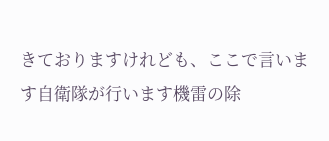きておりますけれども、ここで言います自衛隊が行います機雷の除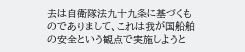去は自衛隊法九十九条に基づくものでありまして、これは我が国船舶の安全という観点で実施しようと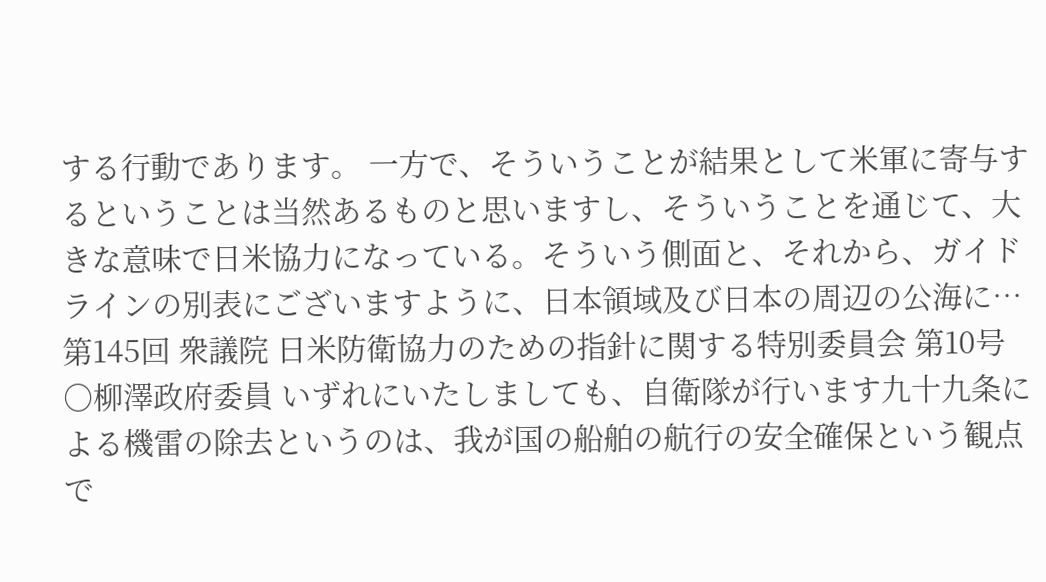する行動であります。 一方で、そういうことが結果として米軍に寄与するということは当然あるものと思いますし、そういうことを通じて、大きな意味で日米協力になっている。そういう側面と、それから、ガイドラインの別表にございますように、日本領域及び日本の周辺の公海に…
第145回 衆議院 日米防衛協力のための指針に関する特別委員会 第10号
○柳澤政府委員 いずれにいたしましても、自衛隊が行います九十九条による機雷の除去というのは、我が国の船舶の航行の安全確保という観点で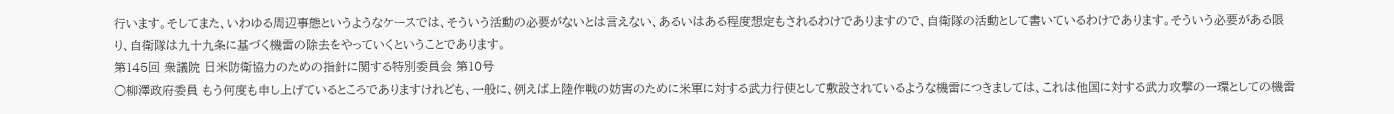行います。そしてまた、いわゆる周辺事態というようなケースでは、そういう活動の必要がないとは言えない、あるいはある程度想定もされるわけでありますので、自衛隊の活動として書いているわけであります。そういう必要がある限り、自衛隊は九十九条に基づく機雷の除去をやっていくということであります。
第145回 衆議院 日米防衛協力のための指針に関する特別委員会 第10号
○柳澤政府委員 もう何度も申し上げているところでありますけれども、一般に、例えば上陸作戦の妨害のために米軍に対する武力行使として敷設されているような機雷につきましては、これは他国に対する武力攻撃の一環としての機雷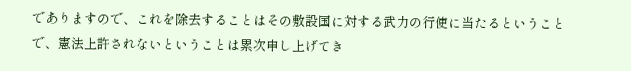でありますので、これを除去することはその敷設国に対する武力の行使に当たるということで、憲法上許されないということは累次申し上げてき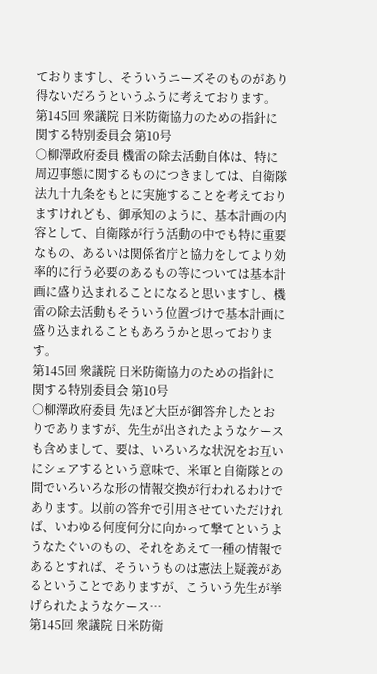ておりますし、そういうニーズそのものがあり得ないだろうというふうに考えております。
第145回 衆議院 日米防衛協力のための指針に関する特別委員会 第10号
○柳澤政府委員 機雷の除去活動自体は、特に周辺事態に関するものにつきましては、自衛隊法九十九条をもとに実施することを考えておりますけれども、御承知のように、基本計画の内容として、自衛隊が行う活動の中でも特に重要なもの、あるいは関係省庁と協力をしてより効率的に行う必要のあるもの等については基本計画に盛り込まれることになると思いますし、機雷の除去活動もそういう位置づけで基本計画に盛り込まれることもあろうかと思っております。
第145回 衆議院 日米防衛協力のための指針に関する特別委員会 第10号
○柳澤政府委員 先ほど大臣が御答弁したとおりでありますが、先生が出されたようなケースも含めまして、要は、いろいろな状況をお互いにシェアするという意味で、米軍と自衛隊との間でいろいろな形の情報交換が行われるわけであります。以前の答弁で引用させていただければ、いわゆる何度何分に向かって撃てというようなたぐいのもの、それをあえて一種の情報であるとすれば、そういうものは憲法上疑義があるということでありますが、こういう先生が挙げられたようなケース…
第145回 衆議院 日米防衛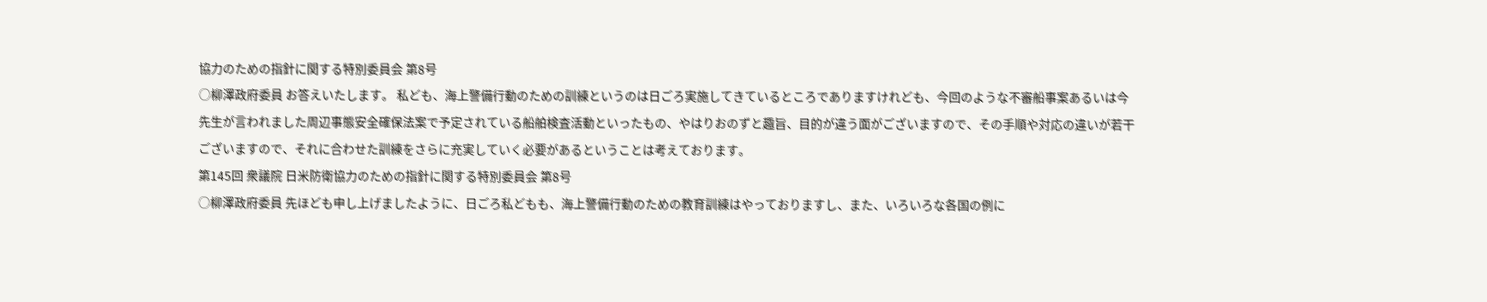協力のための指針に関する特別委員会 第8号
○柳澤政府委員 お答えいたします。 私ども、海上警備行動のための訓練というのは日ごろ実施してきているところでありますけれども、今回のような不審船事案あるいは今先生が言われました周辺事態安全確保法案で予定されている船舶検査活動といったもの、やはりおのずと趣旨、目的が違う面がございますので、その手順や対応の違いが若干ございますので、それに合わせた訓練をさらに充実していく必要があるということは考えております。
第145回 衆議院 日米防衛協力のための指針に関する特別委員会 第8号
○柳澤政府委員 先ほども申し上げましたように、日ごろ私どもも、海上警備行動のための教育訓練はやっておりますし、また、いろいろな各国の例に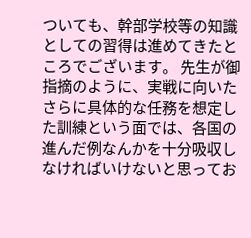ついても、幹部学校等の知識としての習得は進めてきたところでございます。 先生が御指摘のように、実戦に向いたさらに具体的な任務を想定した訓練という面では、各国の進んだ例なんかを十分吸収しなければいけないと思ってお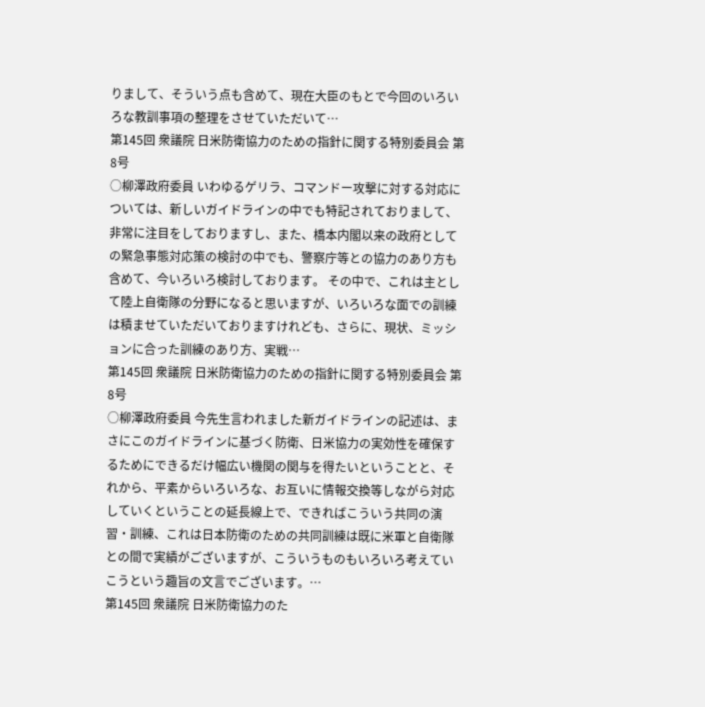りまして、そういう点も含めて、現在大臣のもとで今回のいろいろな教訓事項の整理をさせていただいて…
第145回 衆議院 日米防衛協力のための指針に関する特別委員会 第8号
○柳澤政府委員 いわゆるゲリラ、コマンドー攻撃に対する対応については、新しいガイドラインの中でも特記されておりまして、非常に注目をしておりますし、また、橋本内閣以来の政府としての緊急事態対応策の検討の中でも、警察庁等との協力のあり方も含めて、今いろいろ検討しております。 その中で、これは主として陸上自衛隊の分野になると思いますが、いろいろな面での訓練は積ませていただいておりますけれども、さらに、現状、ミッションに合った訓練のあり方、実戦…
第145回 衆議院 日米防衛協力のための指針に関する特別委員会 第8号
○柳澤政府委員 今先生言われました新ガイドラインの記述は、まさにこのガイドラインに基づく防衛、日米協力の実効性を確保するためにできるだけ幅広い機関の関与を得たいということと、それから、平素からいろいろな、お互いに情報交換等しながら対応していくということの延長線上で、できればこういう共同の演習・訓練、これは日本防衛のための共同訓練は既に米軍と自衛隊との間で実績がございますが、こういうものもいろいろ考えていこうという趣旨の文言でございます。…
第145回 衆議院 日米防衛協力のた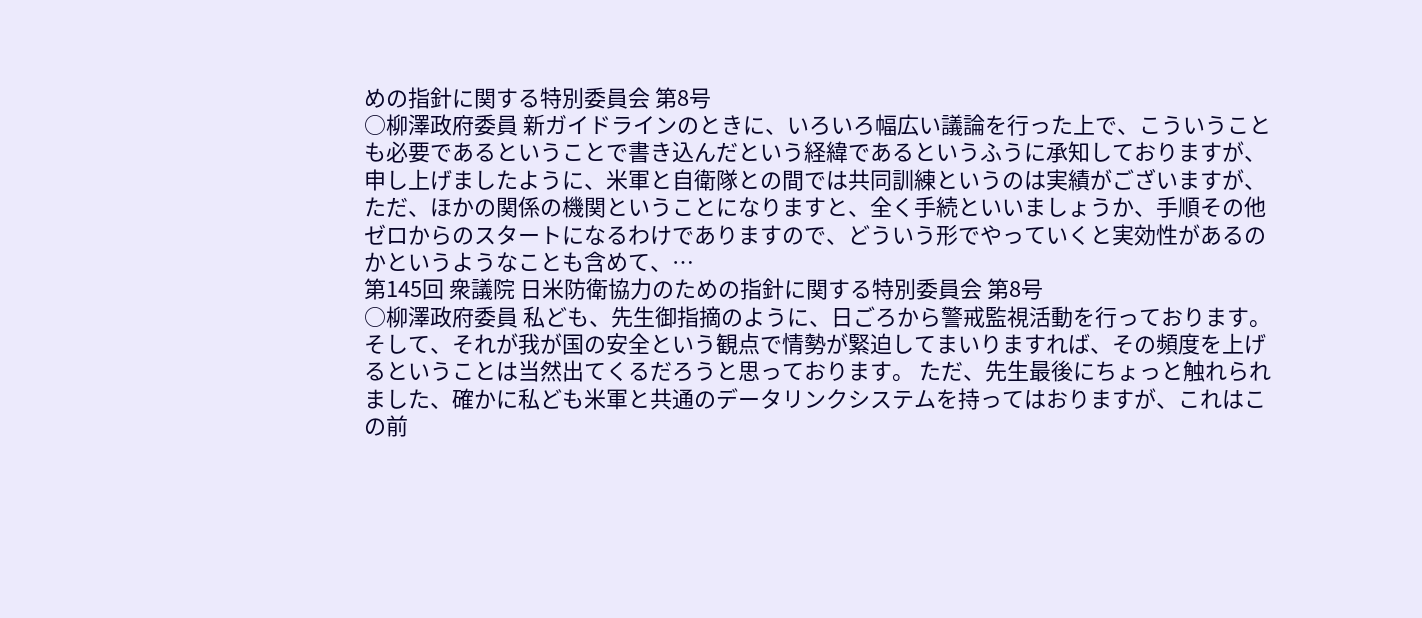めの指針に関する特別委員会 第8号
○柳澤政府委員 新ガイドラインのときに、いろいろ幅広い議論を行った上で、こういうことも必要であるということで書き込んだという経緯であるというふうに承知しておりますが、申し上げましたように、米軍と自衛隊との間では共同訓練というのは実績がございますが、ただ、ほかの関係の機関ということになりますと、全く手続といいましょうか、手順その他ゼロからのスタートになるわけでありますので、どういう形でやっていくと実効性があるのかというようなことも含めて、…
第145回 衆議院 日米防衛協力のための指針に関する特別委員会 第8号
○柳澤政府委員 私ども、先生御指摘のように、日ごろから警戒監視活動を行っております。そして、それが我が国の安全という観点で情勢が緊迫してまいりますれば、その頻度を上げるということは当然出てくるだろうと思っております。 ただ、先生最後にちょっと触れられました、確かに私ども米軍と共通のデータリンクシステムを持ってはおりますが、これはこの前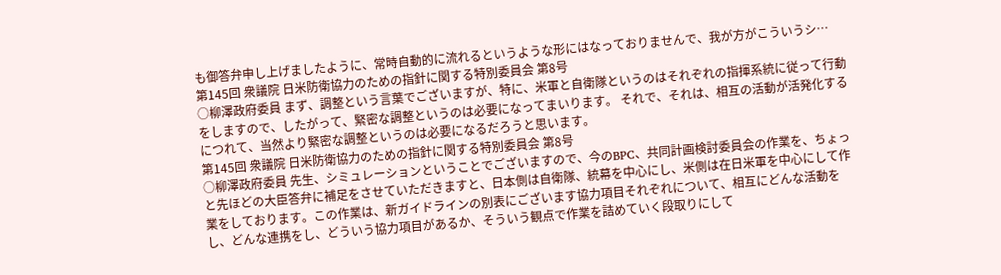も御答弁申し上げましたように、常時自動的に流れるというような形にはなっておりませんで、我が方がこういうシ…
第145回 衆議院 日米防衛協力のための指針に関する特別委員会 第8号
○柳澤政府委員 まず、調整という言葉でございますが、特に、米軍と自衛隊というのはそれぞれの指揮系統に従って行動をしますので、したがって、緊密な調整というのは必要になってまいります。 それで、それは、相互の活動が活発化するにつれて、当然より緊密な調整というのは必要になるだろうと思います。
第145回 衆議院 日米防衛協力のための指針に関する特別委員会 第8号
○柳澤政府委員 先生、シミュレーションということでございますので、今のBPC、共同計画検討委員会の作業を、ちょっと先ほどの大臣答弁に補足をさせていただきますと、日本側は自衛隊、統幕を中心にし、米側は在日米軍を中心にして作業をしております。この作業は、新ガイドラインの別表にございます協力項目それぞれについて、相互にどんな活動をし、どんな連携をし、どういう協力項目があるか、そういう観点で作業を詰めていく段取りにして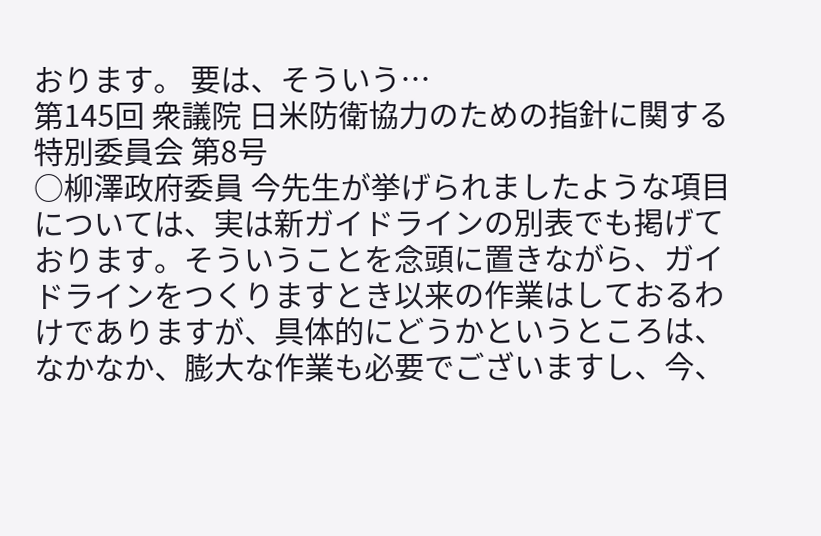おります。 要は、そういう…
第145回 衆議院 日米防衛協力のための指針に関する特別委員会 第8号
○柳澤政府委員 今先生が挙げられましたような項目については、実は新ガイドラインの別表でも掲げております。そういうことを念頭に置きながら、ガイドラインをつくりますとき以来の作業はしておるわけでありますが、具体的にどうかというところは、なかなか、膨大な作業も必要でございますし、今、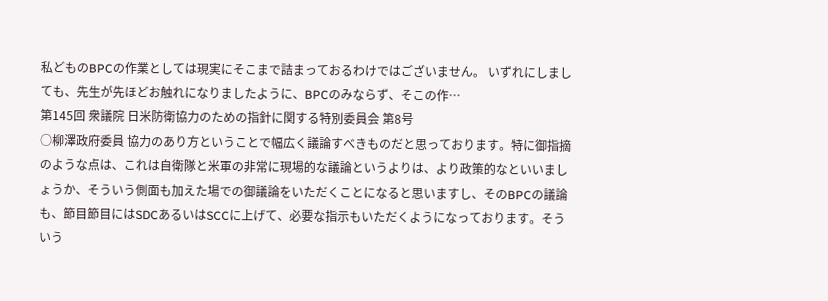私どものBPCの作業としては現実にそこまで詰まっておるわけではございません。 いずれにしましても、先生が先ほどお触れになりましたように、BPCのみならず、そこの作…
第145回 衆議院 日米防衛協力のための指針に関する特別委員会 第8号
○柳澤政府委員 協力のあり方ということで幅広く議論すべきものだと思っております。特に御指摘のような点は、これは自衛隊と米軍の非常に現場的な議論というよりは、より政策的なといいましょうか、そういう側面も加えた場での御議論をいただくことになると思いますし、そのBPCの議論も、節目節目にはSDCあるいはSCCに上げて、必要な指示もいただくようになっております。そういう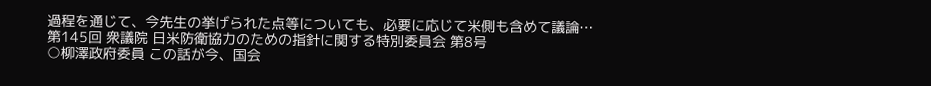過程を通じて、今先生の挙げられた点等についても、必要に応じて米側も含めて議論…
第145回 衆議院 日米防衛協力のための指針に関する特別委員会 第8号
○柳澤政府委員 この話が今、国会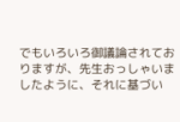でもいろいろ御議論されておりますが、先生おっしゃいましたように、それに基づい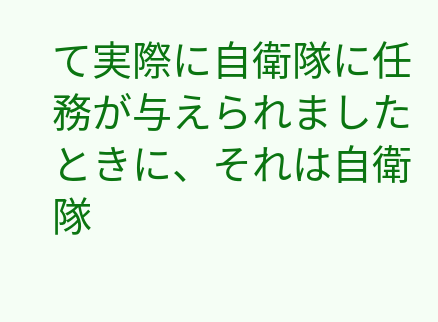て実際に自衛隊に任務が与えられましたときに、それは自衛隊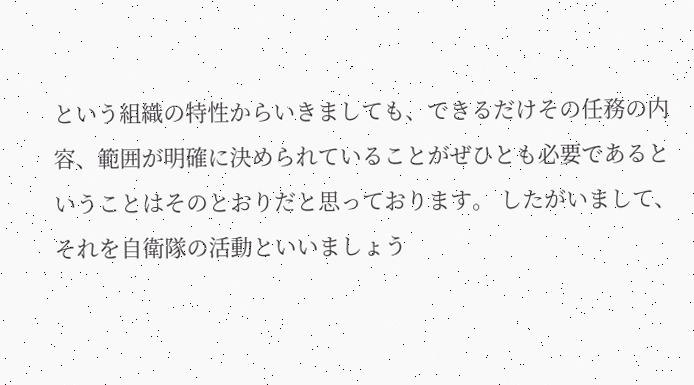という組織の特性からいきましても、できるだけその任務の内容、範囲が明確に決められていることがぜひとも必要であるということはそのとおりだと思っております。 したがいまして、それを自衛隊の活動といいましょう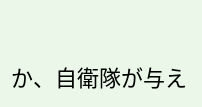か、自衛隊が与え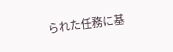られた任務に基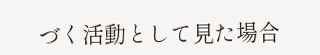づく活動として見た場合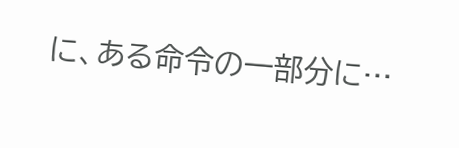に、ある命令の一部分に…